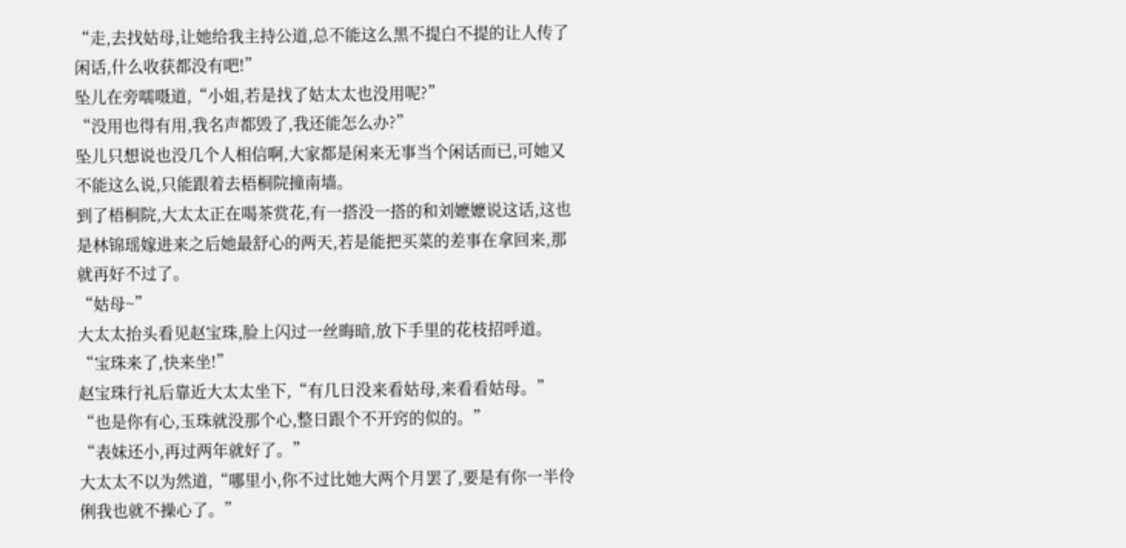“走,去找姑母,让她给我主持公道,总不能这么黑不提白不提的让人传了闲话,什么收获都没有吧!”
坠儿在旁嚅嗫道,“小姐,若是找了姑太太也没用呢?”
“没用也得有用,我名声都毁了,我还能怎么办?”
坠儿只想说也没几个人相信啊,大家都是闲来无事当个闲话而已,可她又不能这么说,只能跟着去梧桐院撞南墙。
到了梧桐院,大太太正在喝茶赏花,有一搭没一搭的和刘嬷嬷说这话,这也是林锦瑶嫁进来之后她最舒心的两天,若是能把买菜的差事在拿回来,那就再好不过了。
“姑母~”
大太太抬头看见赵宝珠,脸上闪过一丝晦暗,放下手里的花枝招呼道。
“宝珠来了,快来坐!”
赵宝珠行礼后靠近大太太坐下,“有几日没来看姑母,来看看姑母。”
“也是你有心,玉珠就没那个心,整日跟个不开窍的似的。”
“表妹还小,再过两年就好了。”
大太太不以为然道,“哪里小,你不过比她大两个月罢了,要是有你一半伶俐我也就不操心了。”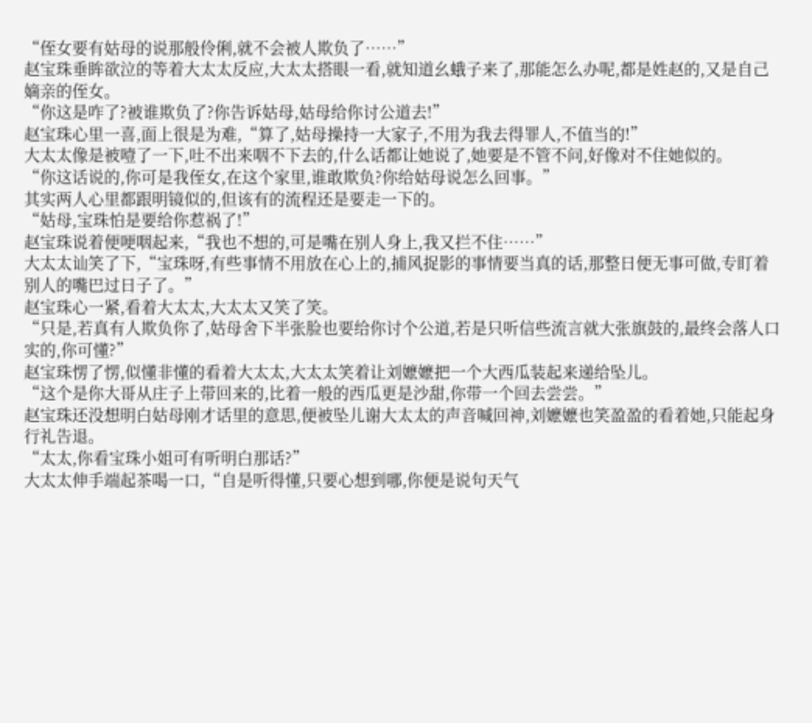“侄女要有姑母的说那般伶俐,就不会被人欺负了……”
赵宝珠垂眸欲泣的等着大太太反应,大太太搭眼一看,就知道幺蛾子来了,那能怎么办呢,都是姓赵的,又是自己嫡亲的侄女。
“你这是咋了?被谁欺负了?你告诉姑母,姑母给你讨公道去!”
赵宝珠心里一喜,面上很是为难,“算了,姑母操持一大家子,不用为我去得罪人,不值当的!”
大太太像是被噎了一下,吐不出来咽不下去的,什么话都让她说了,她要是不管不问,好像对不住她似的。
“你这话说的,你可是我侄女,在这个家里,谁敢欺负?你给姑母说怎么回事。”
其实两人心里都跟明镜似的,但该有的流程还是要走一下的。
“姑母,宝珠怕是要给你惹祸了!”
赵宝珠说着便哽咽起来,“我也不想的,可是嘴在别人身上,我又拦不住……”
大太太讪笑了下,“宝珠呀,有些事情不用放在心上的,捕风捉影的事情要当真的话,那整日便无事可做,专盯着别人的嘴巴过日子了。”
赵宝珠心一紧,看着大太太,大太太又笑了笑。
“只是,若真有人欺负你了,姑母舍下半张脸也要给你讨个公道,若是只听信些流言就大张旗鼓的,最终会落人口实的,你可懂?”
赵宝珠愣了愣,似懂非懂的看着大太太,大太太笑着让刘嬷嬷把一个大西瓜装起来递给坠儿。
“这个是你大哥从庄子上带回来的,比着一般的西瓜更是沙甜,你带一个回去尝尝。”
赵宝珠还没想明白姑母刚才话里的意思,便被坠儿谢大太太的声音喊回神,刘嬷嬷也笑盈盈的看着她,只能起身行礼告退。
“太太,你看宝珠小姐可有听明白那话?”
大太太伸手端起茶喝一口,“自是听得懂,只要心想到哪,你便是说句天气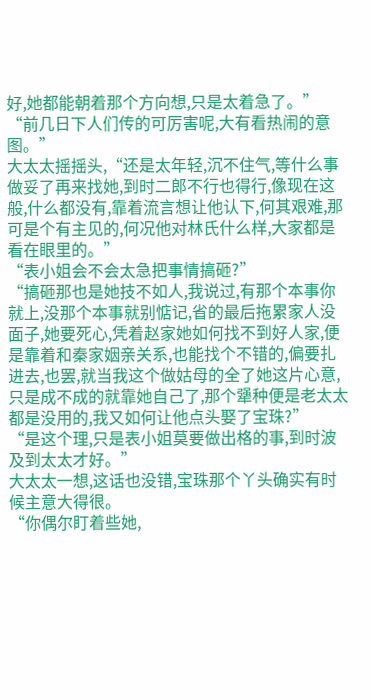好,她都能朝着那个方向想,只是太着急了。”
“前几日下人们传的可厉害呢,大有看热闹的意图。”
大太太摇摇头,“还是太年轻,沉不住气,等什么事做妥了再来找她,到时二郎不行也得行,像现在这般,什么都没有,靠着流言想让他认下,何其艰难,那可是个有主见的,何况他对林氏什么样,大家都是看在眼里的。”
“表小姐会不会太急把事情搞砸?”
“搞砸那也是她技不如人,我说过,有那个本事你就上,没那个本事就别惦记,省的最后拖累家人没面子,她要死心,凭着赵家她如何找不到好人家,便是靠着和秦家姻亲关系,也能找个不错的,偏要扎进去,也罢,就当我这个做姑母的全了她这片心意,只是成不成的就靠她自己了,那个犟种便是老太太都是没用的,我又如何让他点头娶了宝珠?”
“是这个理,只是表小姐莫要做出格的事,到时波及到太太才好。”
大太太一想,这话也没错,宝珠那个丫头确实有时候主意大得很。
“你偶尔盯着些她,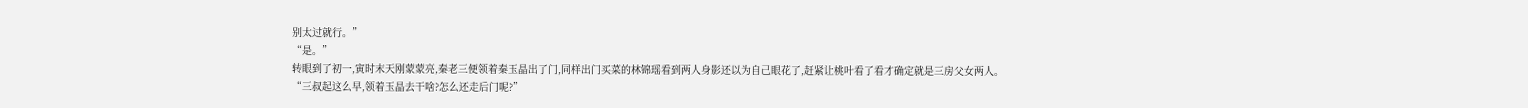别太过就行。”
“是。”
转眼到了初一,寅时末天刚蒙蒙亮,秦老三便领着秦玉晶出了门,同样出门买菜的林锦瑶看到两人身影还以为自己眼花了,赶紧让桃叶看了看才确定就是三房父女两人。
“三叔起这么早,领着玉晶去干啥?怎么还走后门呢?”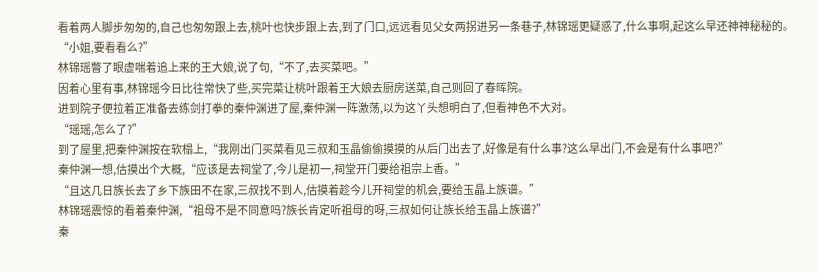看着两人脚步匆匆的,自己也匆匆跟上去,桃叶也快步跟上去,到了门口,远远看见父女两拐进另一条巷子,林锦瑶更疑惑了,什么事啊,起这么早还神神秘秘的。
“小姐,要看看么?”
林锦瑶瞥了眼虚喘着追上来的王大娘,说了句,“不了,去买菜吧。”
因着心里有事,林锦瑶今日比往常快了些,买完菜让桃叶跟着王大娘去厨房送菜,自己则回了春晖院。
进到院子便拉着正准备去练剑打拳的秦仲渊进了屋,秦仲渊一阵激荡,以为这丫头想明白了,但看神色不大对。
“瑶瑶,怎么了?”
到了屋里,把秦仲渊按在软榻上,“我刚出门买菜看见三叔和玉晶偷偷摸摸的从后门出去了,好像是有什么事?这么早出门,不会是有什么事吧?”
秦仲渊一想,估摸出个大概,“应该是去祠堂了,今儿是初一,祠堂开门要给祖宗上香。”
“且这几日族长去了乡下族田不在家,三叔找不到人,估摸着趁今儿开祠堂的机会,要给玉晶上族谱。”
林锦瑶震惊的看着秦仲渊,“祖母不是不同意吗?族长肯定听祖母的呀,三叔如何让族长给玉晶上族谱?”
秦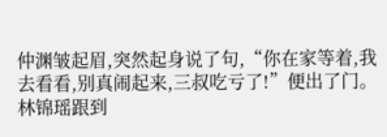仲渊皱起眉,突然起身说了句,“你在家等着,我去看看,别真闹起来,三叔吃亏了!”便出了门。
林锦瑶跟到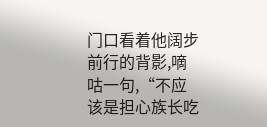门口看着他阔步前行的背影,嘀咕一句,“不应该是担心族长吃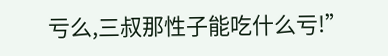亏么,三叔那性子能吃什么亏!”